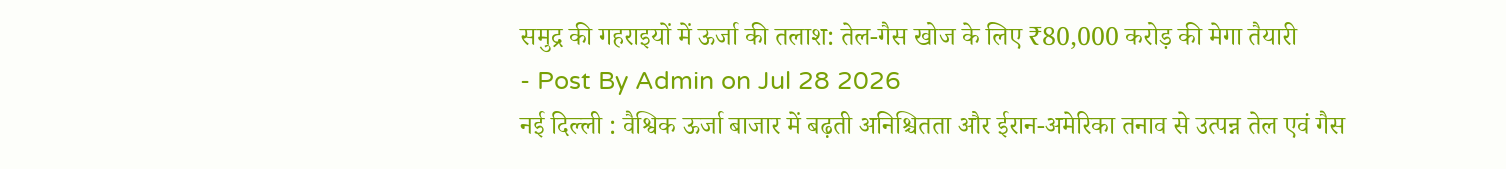समुद्र की गहराइयों में ऊर्जा की तलाश: तेल-गैस खोज के लिए ₹80,000 करोड़ की मेगा तैयारी
- Post By Admin on Jul 28 2026
नई दिल्ली : वैश्विक ऊर्जा बाजार में बढ़ती अनिश्चितता और ईरान-अमेरिका तनाव से उत्पन्न तेल एवं गैस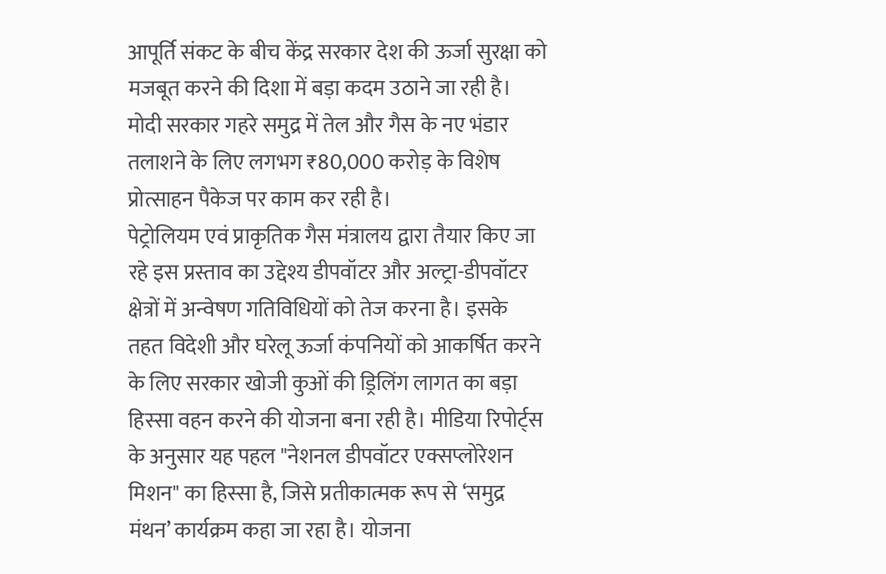आपूर्ति संकट के बीच केंद्र सरकार देश की ऊर्जा सुरक्षा को मजबूत करने की दिशा में बड़ा कदम उठाने जा रही है। मोदी सरकार गहरे समुद्र में तेल और गैस के नए भंडार तलाशने के लिए लगभग ₹80,000 करोड़ के विशेष प्रोत्साहन पैकेज पर काम कर रही है।
पेट्रोलियम एवं प्राकृतिक गैस मंत्रालय द्वारा तैयार किए जा रहे इस प्रस्ताव का उद्देश्य डीपवॉटर और अल्ट्रा-डीपवॉटर क्षेत्रों में अन्वेषण गतिविधियों को तेज करना है। इसके तहत विदेशी और घरेलू ऊर्जा कंपनियों को आकर्षित करने के लिए सरकार खोजी कुओं की ड्रिलिंग लागत का बड़ा हिस्सा वहन करने की योजना बना रही है। मीडिया रिपोर्ट्स के अनुसार यह पहल "नेशनल डीपवॉटर एक्सप्लोरेशन मिशन" का हिस्सा है, जिसे प्रतीकात्मक रूप से ‘समुद्र मंथन’ कार्यक्रम कहा जा रहा है। योजना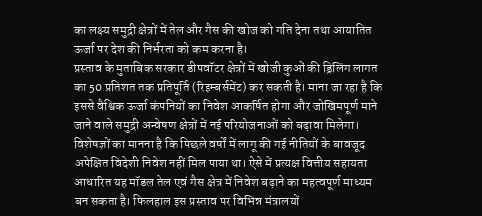का लक्ष्य समुद्री क्षेत्रों में तेल और गैस की खोज को गति देना तथा आयातित ऊर्जा पर देश की निर्भरता को कम करना है।
प्रस्ताव के मुताबिक सरकार डीपवॉटर क्षेत्रों में खोजी कुओं की ड्रिलिंग लागत का 50 प्रतिशत तक प्रतिपूर्ति (रिइम्बर्समेंट) कर सकती है। माना जा रहा है कि इससे वैश्विक ऊर्जा कंपनियों का निवेश आकर्षित होगा और जोखिमपूर्ण माने जाने वाले समुद्री अन्वेषण क्षेत्रों में नई परियोजनाओं को बढ़ावा मिलेगा।
विशेषज्ञों का मानना है कि पिछले वर्षों में लागू की गई नीतियों के बावजूद अपेक्षित विदेशी निवेश नहीं मिल पाया था। ऐसे में प्रत्यक्ष वित्तीय सहायता आधारित यह मॉडल तेल एवं गैस क्षेत्र में निवेश बढ़ाने का महत्वपूर्ण माध्यम बन सकता है। फिलहाल इस प्रस्ताव पर विभिन्न मंत्रालयों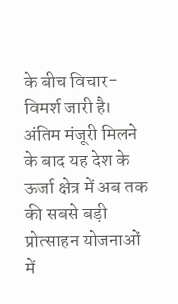के बीच विचार-विमर्श जारी है। अंतिम मंजूरी मिलने के बाद यह देश के ऊर्जा क्षेत्र में अब तक की सबसे बड़ी प्रोत्साहन योजनाओं में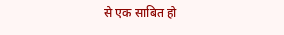से एक साबित हो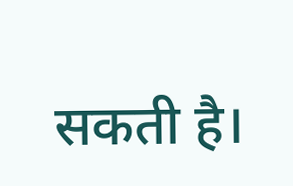सकती है।